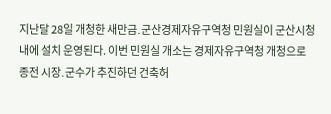지난달 28일 개청한 새만금․군산경제자유구역청 민원실이 군산시청 내에 설치 운영된다. 이번 민원실 개소는 경제자유구역청 개청으로 종전 시장․군수가 추진하던 건축허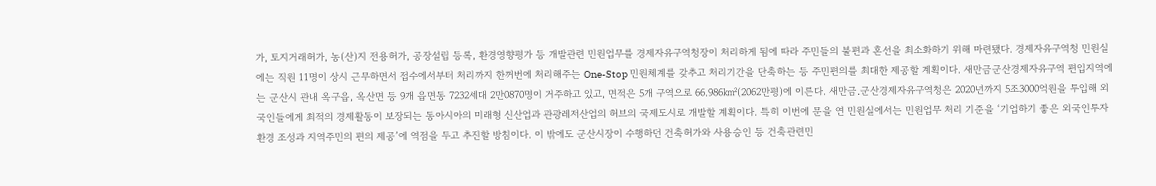가, 토지거래허가, 농(산)지 전용허가, 공장설립 등록, 환경영향평가 등 개발관련 민원업무를 경제자유구역청장이 처리하게 됨에 따라 주민들의 불편과 혼선을 최소화하기 위해 마련됐다. 경제자유구역청 민원실에는 직원 11명이 상시 근무하면서 접수에서부터 처리까지 한꺼번에 처리해주는 One-Stop 민원체계를 갖추고 처리기간을 단축하는 등 주민편의를 최대한 제공할 계획이다. 새만금군산경제자유구역 편입지역에는 군산시 관내 옥구읍, 옥산면 등 9개 읍면동 7232세대 2만0870명이 거주하고 있고, 면적은 5개 구역으로 66.986㎢(2062만평)에 이른다. 새만금․군산경제자유구역청은 2020년까지 5조3000억원을 투입해 외국인들에게 최적의 경제활동이 보장되는 동아시아의 미래형 신산업과 관광레저산업의 허브의 국제도시로 개발할 계획이다. 특히 이번에 문을 연 민원실에서는 민원업무 처리 기준을 ‘기업하기 좋은 외국인투자환경 조성과 지역주민의 편의 제공’에 역점을 두고 추진할 방침이다. 이 밖에도 군산시장이 수행하던 건축허가와 사용승인 등 건축관련민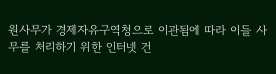원사무가 경제자유구역청으로 이관됨에 따라 이들 사무를 처리하기 위한 인터넷 건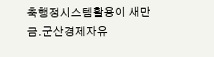축행정시스템활용이 새만금․군산경제자유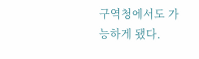구역청에서도 가능하게 됐다.